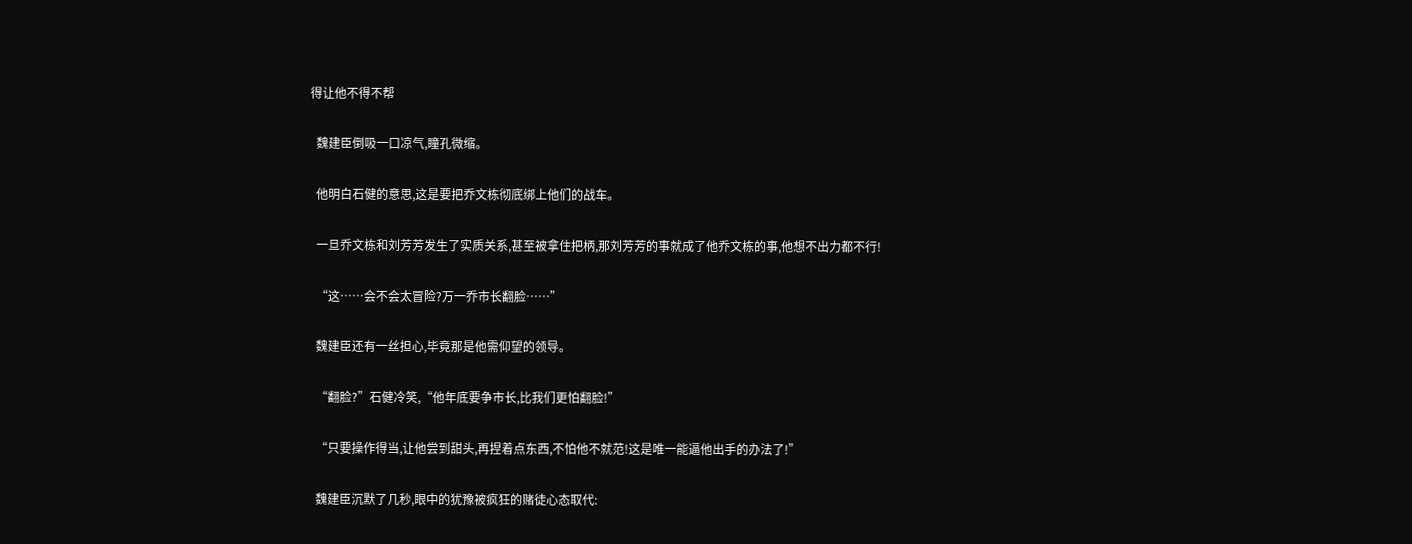得让他不得不帮

  魏建臣倒吸一口凉气,瞳孔微缩。

  他明白石健的意思,这是要把乔文栋彻底绑上他们的战车。

  一旦乔文栋和刘芳芳发生了实质关系,甚至被拿住把柄,那刘芳芳的事就成了他乔文栋的事,他想不出力都不行!

  “这……会不会太冒险?万一乔市长翻脸……”

  魏建臣还有一丝担心,毕竟那是他需仰望的领导。

  “翻脸?”石健冷笑,“他年底要争市长,比我们更怕翻脸!”

  “只要操作得当,让他尝到甜头,再捏着点东西,不怕他不就范!这是唯一能逼他出手的办法了!”

  魏建臣沉默了几秒,眼中的犹豫被疯狂的赌徒心态取代: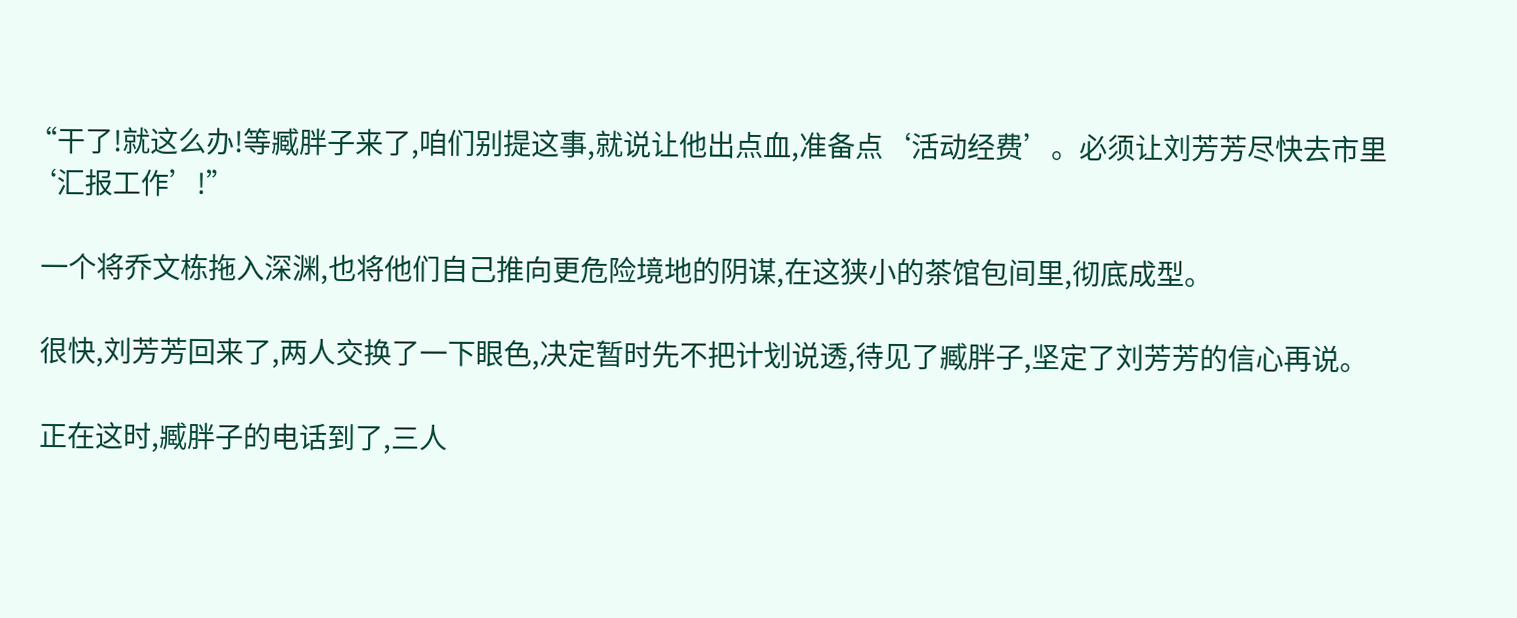“干了!就这么办!等臧胖子来了,咱们别提这事,就说让他出点血,准备点‘活动经费’。必须让刘芳芳尽快去市里‘汇报工作’!”

  一个将乔文栋拖入深渊,也将他们自己推向更危险境地的阴谋,在这狭小的茶馆包间里,彻底成型。

  很快,刘芳芳回来了,两人交换了一下眼色,决定暂时先不把计划说透,待见了臧胖子,坚定了刘芳芳的信心再说。

  正在这时,臧胖子的电话到了,三人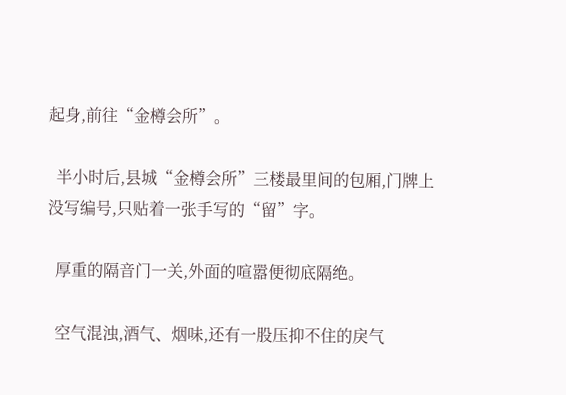起身,前往“金樽会所”。

  半小时后,县城“金樽会所”三楼最里间的包厢,门牌上没写编号,只贴着一张手写的“留”字。

  厚重的隔音门一关,外面的喧嚣便彻底隔绝。

  空气混浊,酒气、烟味,还有一股压抑不住的戾气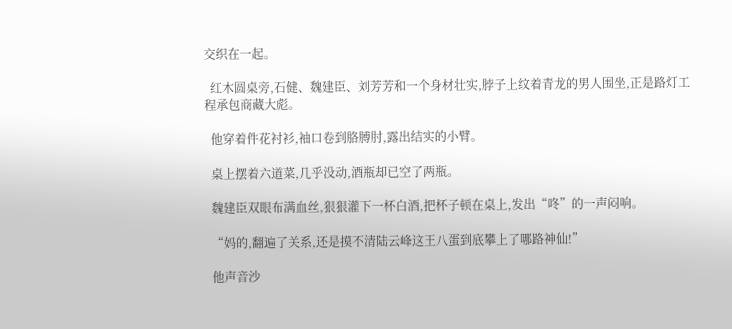交织在一起。

  红木圆桌旁,石健、魏建臣、刘芳芳和一个身材壮实,脖子上纹着青龙的男人围坐,正是路灯工程承包商藏大彪。

  他穿着件花衬衫,袖口卷到胳膊肘,露出结实的小臂。

  桌上摆着六道菜,几乎没动,酒瓶却已空了两瓶。

  魏建臣双眼布满血丝,狠狠灌下一杯白酒,把杯子顿在桌上,发出“咚”的一声闷响。

  “妈的,翻遍了关系,还是摸不清陆云峰这王八蛋到底攀上了哪路神仙!”

  他声音沙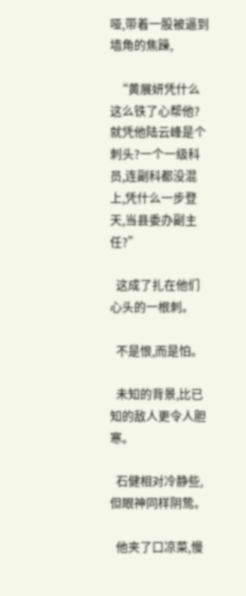哑,带着一股被逼到墙角的焦躁,

  “黄展妍凭什么这么铁了心帮他?就凭他陆云峰是个刺头?一个一级科员,连副科都没混上,凭什么一步登天,当县委办副主任?”

  这成了扎在他们心头的一根刺。

  不是恨,而是怕。

  未知的背景,比已知的敌人更令人胆寒。

  石健相对冷静些,但眼神同样阴鸷。

  他夹了口凉菜,慢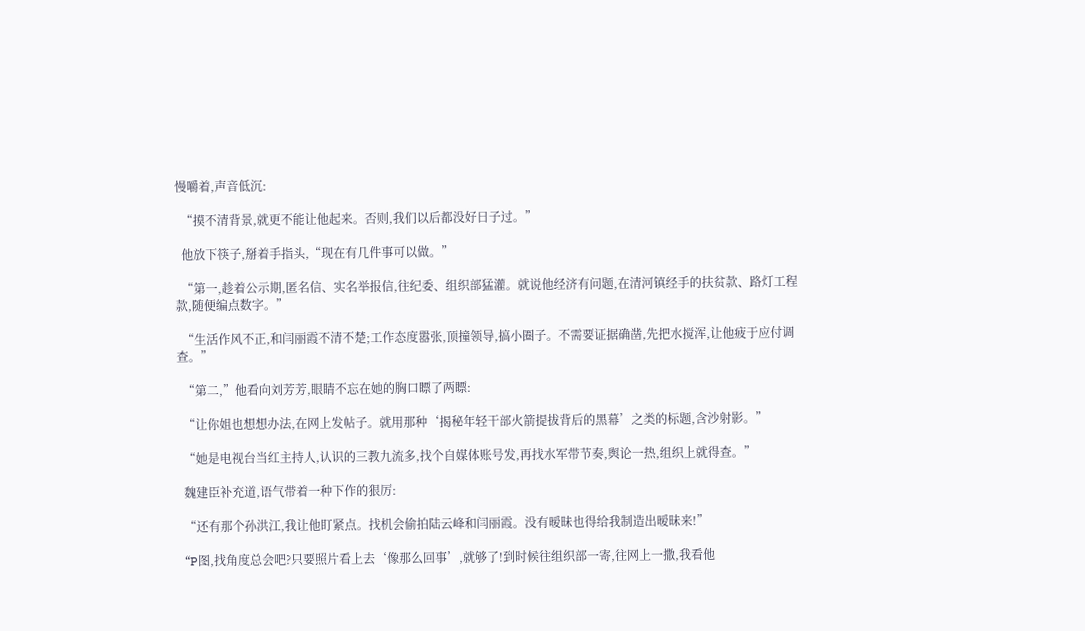慢嚼着,声音低沉:

  “摸不清背景,就更不能让他起来。否则,我们以后都没好日子过。”

  他放下筷子,掰着手指头,“现在有几件事可以做。”

  “第一,趁着公示期,匿名信、实名举报信,往纪委、组织部猛灌。就说他经济有问题,在清河镇经手的扶贫款、路灯工程款,随便编点数字。”

  “生活作风不正,和闫丽霞不清不楚;工作态度嚣张,顶撞领导,搞小圈子。不需要证据确凿,先把水搅浑,让他疲于应付调查。”

  “第二,”他看向刘芳芳,眼睛不忘在她的胸口瞟了两瞟:

  “让你姐也想想办法,在网上发帖子。就用那种‘揭秘年轻干部火箭提拔背后的黑幕’之类的标题,含沙射影。”

  “她是电视台当红主持人,认识的三教九流多,找个自媒体账号发,再找水军带节奏,舆论一热,组织上就得查。”

  魏建臣补充道,语气带着一种下作的狠厉:

  “还有那个孙洪江,我让他盯紧点。找机会偷拍陆云峰和闫丽霞。没有暧昧也得给我制造出暧昧来!”

  “P图,找角度总会吧?只要照片看上去‘像那么回事’,就够了!到时候往组织部一寄,往网上一撒,我看他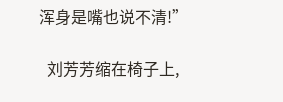浑身是嘴也说不清!”

  刘芳芳缩在椅子上,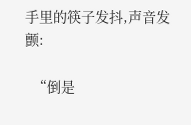手里的筷子发抖,声音发颤:

  “倒是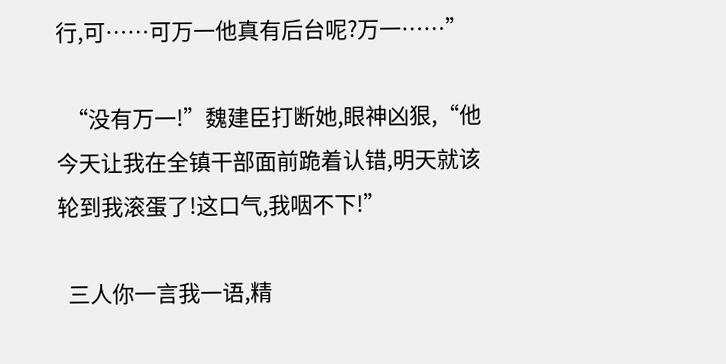行,可……可万一他真有后台呢?万一……”

  “没有万一!”魏建臣打断她,眼神凶狠,“他今天让我在全镇干部面前跪着认错,明天就该轮到我滚蛋了!这口气,我咽不下!”

  三人你一言我一语,精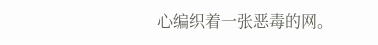心编织着一张恶毒的网。